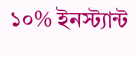১০% ইনস্ট্যান্ট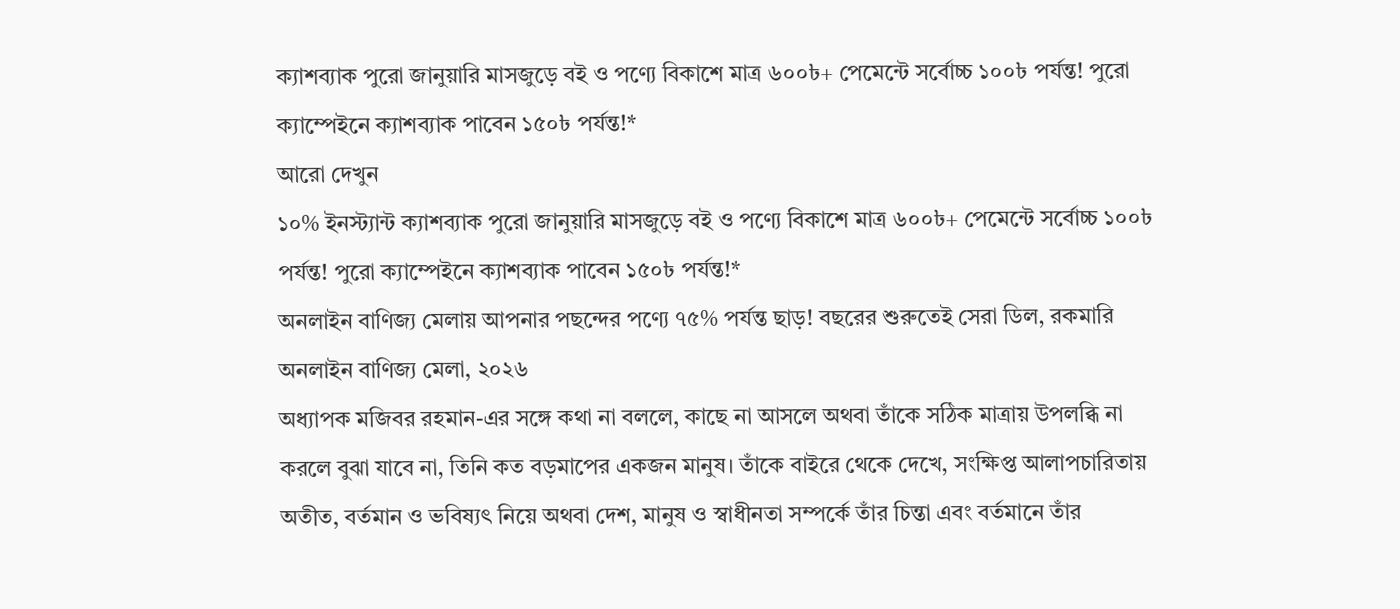ক্যাশব্যাক পুরো জানুয়ারি মাসজুড়ে বই ও পণ্যে বিকাশে মাত্র ৬০০৳+ পেমেন্টে সর্বোচ্চ ১০০৳ পর্যন্ত! পুরো ক্যাম্পেইনে ক্যাশব্যাক পাবেন ১৫০৳ পর্যন্ত!*
আরো দেখুন
১০% ইনস্ট্যান্ট ক্যাশব্যাক পুরো জানুয়ারি মাসজুড়ে বই ও পণ্যে বিকাশে মাত্র ৬০০৳+ পেমেন্টে সর্বোচ্চ ১০০৳ পর্যন্ত! পুরো ক্যাম্পেইনে ক্যাশব্যাক পাবেন ১৫০৳ পর্যন্ত!*
অনলাইন বাণিজ্য মেলায় আপনার পছন্দের পণ্যে ৭৫% পর্যন্ত ছাড়! বছরের শুরুতেই সেরা ডিল, রকমারি অনলাইন বাণিজ্য মেলা, ২০২৬
অধ্যাপক মজিবর রহমান-এর সঙ্গে কথা না বললে, কাছে না আসলে অথবা তাঁকে সঠিক মাত্রায় উপলব্ধি না করলে বুঝা যাবে না, তিনি কত বড়মাপের একজন মানুষ। তাঁকে বাইরে থেকে দেখে, সংক্ষিপ্ত আলাপচারিতায় অতীত, বর্তমান ও ভবিষ্যৎ নিয়ে অথবা দেশ, মানুষ ও স্বাধীনতা সম্পর্কে তাঁর চিন্তা এবং বর্তমানে তাঁর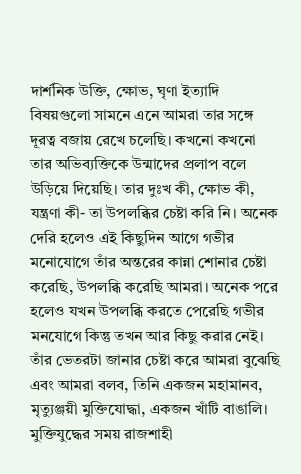দার্শনিক উক্তি, ক্ষোভ, ঘৃণা ইত্যাদি বিষয়গুলো সামনে এনে আমরা তার সঙ্গে দূরত্ব বজায় রেখে চলেছি। কখনো কখনো তার অভিব্যক্তিকে উন্মাদের প্রলাপ বলে উড়িয়ে দিয়েছি। তার দুঃখ কী, ক্ষোভ কী, যন্ত্রণা কী- তা উপলব্ধির চেষ্টা করি নি। অনেক দেরি হলেও এই কিছুদিন আগে গভীর মনোযোগে তাঁর অন্তরের কান্না শোনার চেষ্টা করেছি, উপলব্ধি করেছি আমরা। অনেক পরে হলেও যখন উপলব্ধি করতে পেরেছি গভীর মনযোগে কিন্তু তখন আর কিছু করার নেই। তাঁর ভেতরটা জানার চেষ্টা করে আমরা বুঝেছি এবং আমরা বলব, তিনি একজন মহামানব, মৃত্যুঞ্জয়ী মুক্তিযোদ্ধা, একজন খাঁটি বাঙালি। মুক্তিযুদ্ধের সময় রাজশাহী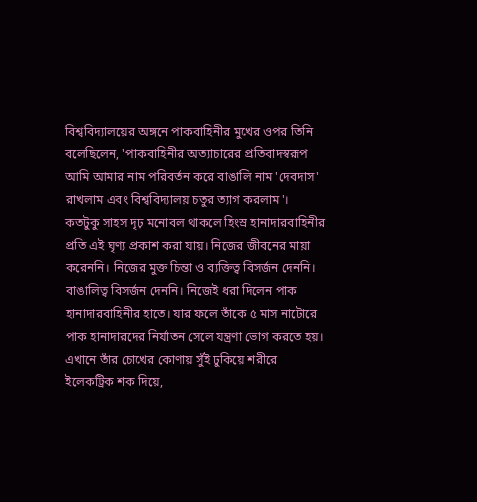বিশ্ববিদ্যালয়ের অঙ্গনে পাকবাহিনীর মুখের ওপর তিনি বলেছিলেন, 'পাকবাহিনীর অত্যাচারের প্রতিবাদস্বরূপ আমি আমার নাম পরিবর্তন করে বাঙালি নাম 'দেবদাস' রাখলাম এবং বিশ্ববিদ্যালয় চতুর ত্যাগ করলাম'। কতটুকু সাহস দৃঢ় মনোবল থাকলে হিংস্র হানাদারবাহিনীর প্রতি এই ঘৃণ্য প্রকাশ করা যায়। নিজের জীবনের মায়া করেননি। নিজের মুক্ত চিন্তা ও ব্যক্তিত্ব বিসর্জন দেননি। বাঙালিত্ব বিসর্জন দেননি। নিজেই ধরা দিলেন পাক হানাদারবাহিনীর হাতে। যার ফলে তাঁকে ৫ মাস নাটোরে পাক হানাদারদের নির্যাতন সেলে যন্ত্রণা ভোগ করতে হয়। এখানে তাঁর চোখের কোণায় সুঁই ঢুকিয়ে শরীরে ইলেকট্রিক শক দিয়ে,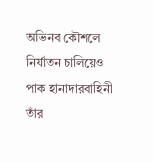অভিনব কৌশলে নির্যাতন চালিয়েও পাক হানাদারবাহিনী তাঁর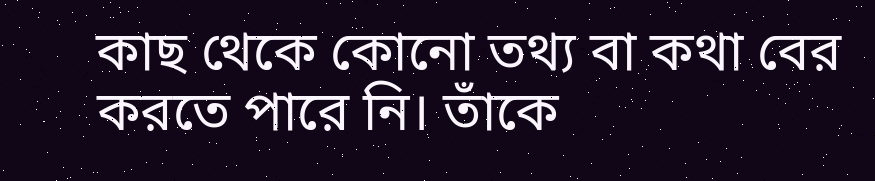কাছ থেকে কোনো তথ্য বা কথা বের করতে পারে নি। তাঁকে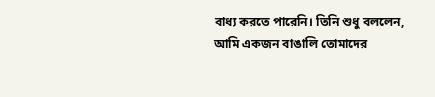বাধ্য করতে পারেনি। তিনি শুধু বললেন, আমি একজন বাঙালি তোমাদের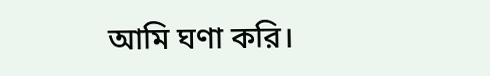আমি ঘণা করি।